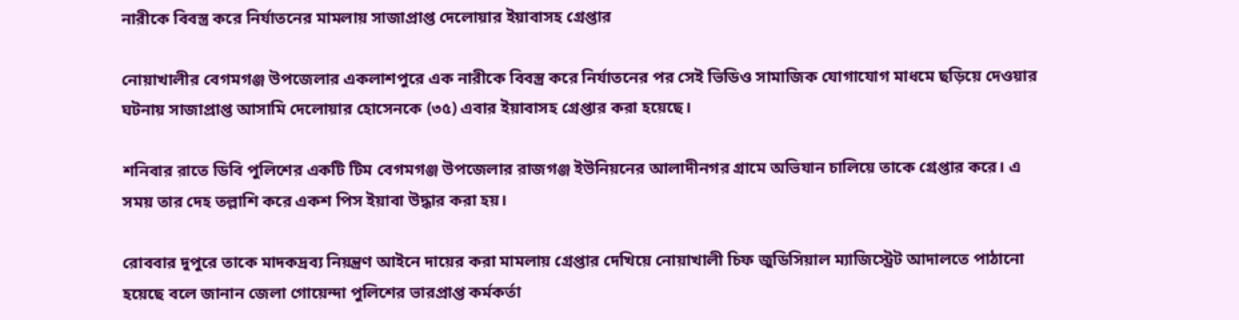নারীকে বিবস্ত্র করে নির্যাতনের মামলায় সাজাপ্রাপ্ত দেলোয়ার ইয়াবাসহ গ্রেপ্তার

নোয়াখালীর বেগমগঞ্জ উপজেলার একলাশপুরে এক নারীকে বিবস্ত্র করে নির্যাতনের পর সেই ভিডিও সামাজিক যোগাযোগ মাধমে ছড়িয়ে দেওয়ার ঘটনায় সাজাপ্রাপ্ত আসামি দেলোয়ার হোসেনকে (৩৫) এবার ইয়াবাসহ গ্রেপ্তার করা হয়েছে।

শনিবার রাতে ডিবি পুলিশের একটি টিম বেগমগঞ্জ উপজেলার রাজগঞ্জ ইউনিয়নের আলাদীনগর গ্রামে অভিযান চালিয়ে তাকে গ্রেপ্তার করে। এ সময় তার দেহ তল্লাশি করে একশ পিস ইয়াবা উদ্ধার করা হয়।

রোববার দুপুরে তাকে মাদকদ্রব্য নিয়ন্ত্রণ আইনে দায়ের করা মামলায় গ্রেপ্তার দেখিয়ে নোয়াখালী চিফ জুডিসিয়াল ম্যাজিস্ট্রেট আদালতে পাঠানো হয়েছে বলে জানান জেলা গোয়েন্দা পুলিশের ভারপ্রাপ্ত কর্মকর্তা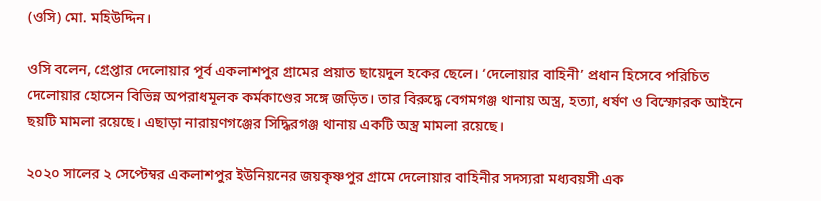(ওসি) মো. মহিউদ্দিন।

ওসি বলেন, গ্রেপ্তার দেলোয়ার পূর্ব একলাশপুর গ্রামের প্রয়াত ছায়েদুল হকের ছেলে। ‘দেলোয়ার বাহিনী’ প্রধান হিসেবে পরিচিত দেলোয়ার হোসেন বিভিন্ন অপরাধমূলক কর্মকাণ্ডের সঙ্গে জড়িত। তার বিরুদ্ধে বেগমগঞ্জ থানায় অস্ত্র, হত্যা, ধর্ষণ ও বিস্ফোরক আইনে ছয়টি মামলা রয়েছে। এছাড়া নারায়ণগঞ্জের সিদ্ধিরগঞ্জ থানায় একটি অস্ত্র মামলা রয়েছে।

২০২০ সালের ২ সেপ্টেম্বর একলাশপুর ইউনিয়নের জয়কৃষ্ণপুর গ্রামে দেলোয়ার বাহিনীর সদস্যরা মধ্যবয়সী এক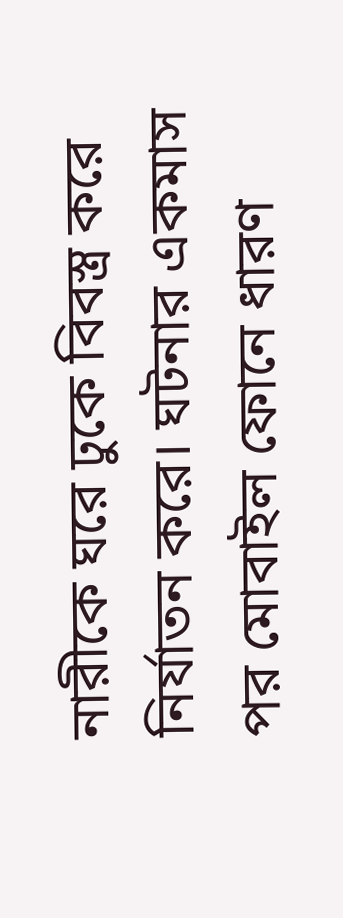নারীকে ঘরে ঢুকে বিবস্ত্র করে নির্যাতন করে। ঘটনার একমাস পর মোবাইল ফোনে ধারণ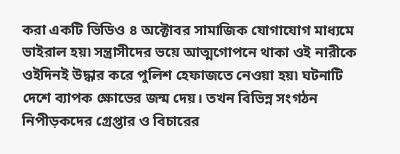করা একটি ভিডিও ৪ অক্টোবর সামাজিক যোগাযোগ মাধ্যমে ভাইরাল হয়৷ সন্ত্রাসীদের ভয়ে আত্মগোপনে থাকা ওই নারীকে ওইদিনই উদ্ধার করে পুলিশ হেফাজতে নেওয়া হয়৷ ঘটনাটি দেশে ব্যাপক ক্ষোভের জন্ম দেয়। তখন বিভিন্ন সংগঠন নিপীড়কদের গ্রেপ্তার ও বিচারের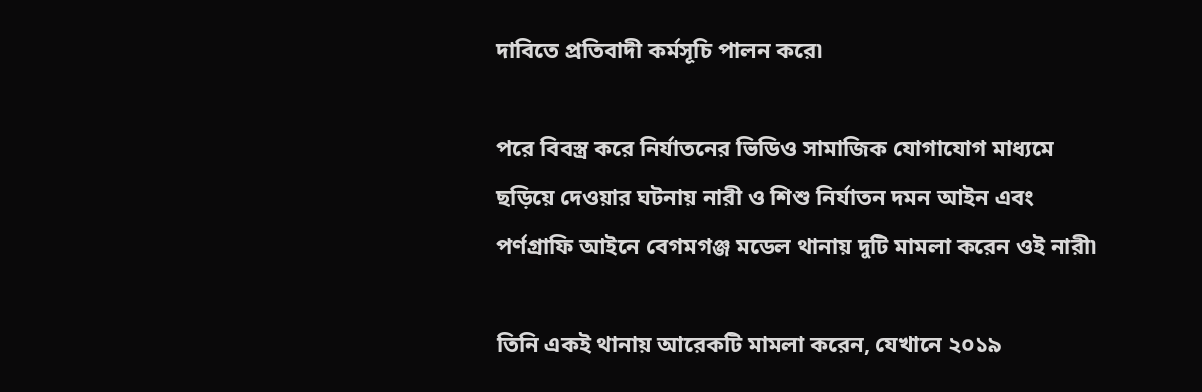দাবিতে প্রতিবাদী কর্মসূচি পালন করে৷

পরে বিবস্ত্র করে নির্যাতনের ভিডিও সামাজিক যোগাযোগ মাধ্যমে ছড়িয়ে দেওয়ার ঘটনায় নারী ও শিশু নির্যাতন দমন আইন এবং পর্ণগ্রাফি আইনে বেগমগঞ্জ মডেল থানায় দুটি মামলা করেন ওই নারী৷

তিনি একই থানায় আরেকটি মামলা করেন, যেখানে ২০১৯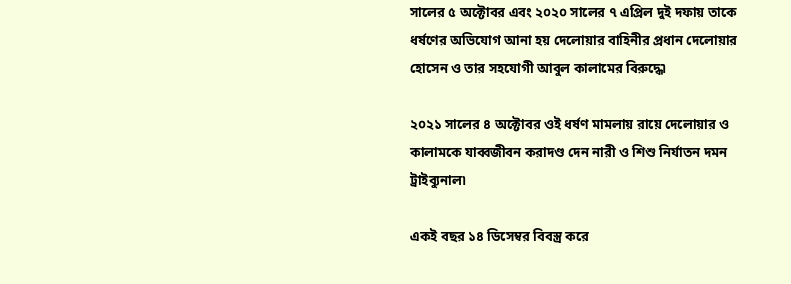সালের ৫ অক্টোবর এবং ২০২০ সালের ৭ এপ্রিল দুই দফায় তাকে ধর্ষণের অভিযোগ আনা হয় দেলোয়ার বাহিনীর প্রধান দেলোয়ার হোসেন ও তার সহযোগী আবুল কালামের বিরুদ্ধে৷

২০২১ সালের ৪ অক্টোবর ওই ধর্ষণ মামলায় রায়ে দেলোয়ার ও কালামকে যাব্বজীবন করাদণ্ড দেন নারী ও শিশু নির্যাতন দমন ট্রাইব্যুনাল৷

একই বছর ১৪ ডিসেম্বর বিবস্ত্র করে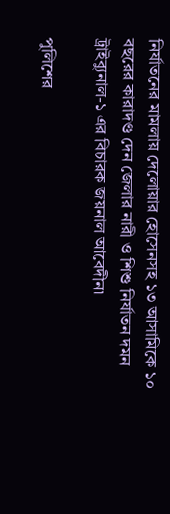নির্যাতনের মামলায় দেলোয়ার হোসেনসহ ১৩ আসামিকে ১০ বছরের কারাদণ্ড দেন জেলার নারী ও শিশু নির্যাতন দমন ট্রাইব্যুনাল-১ এর বিচারক জয়নাল আবেদীন৷

পুলিশের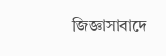জিজ্ঞাসাবাদে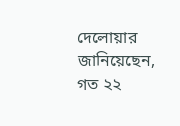দেলোয়ার জানিয়েছেন, গত ২২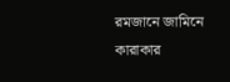রমজানে জামিনে কারাকার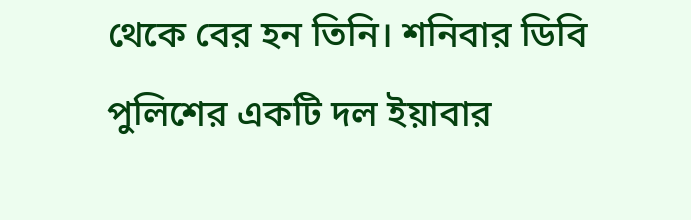থেকে বের হন তিনি। শনিবার ডিবি পুলিশের একটি দল ইয়াবার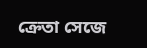ক্রেতা সেজে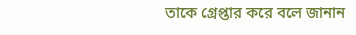তাকে গ্রেপ্তার করে বলে জানান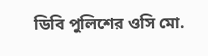ডিবি পুলিশের ওসি মো.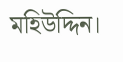মহিউদ্দিন।